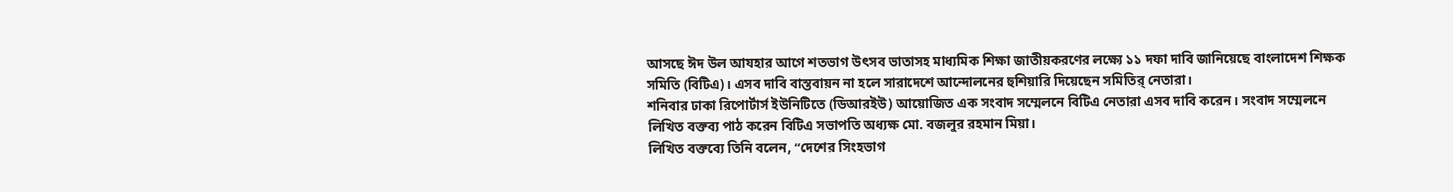আসছে ঈদ উল আযহার আগে শতভাগ উৎসব ভাতাসহ মাধ্যমিক শিক্ষা জাতীয়করণের লক্ষ্যে ১১ দফা দাবি জানিয়েছে বাংলাদেশ শিক্ষক সমিতি (বিটিএ)। এসব দাবি বাস্তবায়ন না হলে সারাদেশে আন্দোলনের হুশিয়ারি দিয়েছেন সমিতির্ নেতারা।
শনিবার ঢাকা রিপোর্টার্স ইউনিটিতে (ডিআরইউ) আয়োজিত এক সংবাদ সম্মেলনে বিটিএ নেতারা এসব দাবি করেন। সংবাদ সম্মেলনে লিখিত বক্তব্য পাঠ করেন বিটিএ সভাপতি অধ্যক্ষ মো. বজলুর রহমান মিয়া।
লিখিত বক্তব্যে তিনি বলেন, “দেশের সিংহভাগ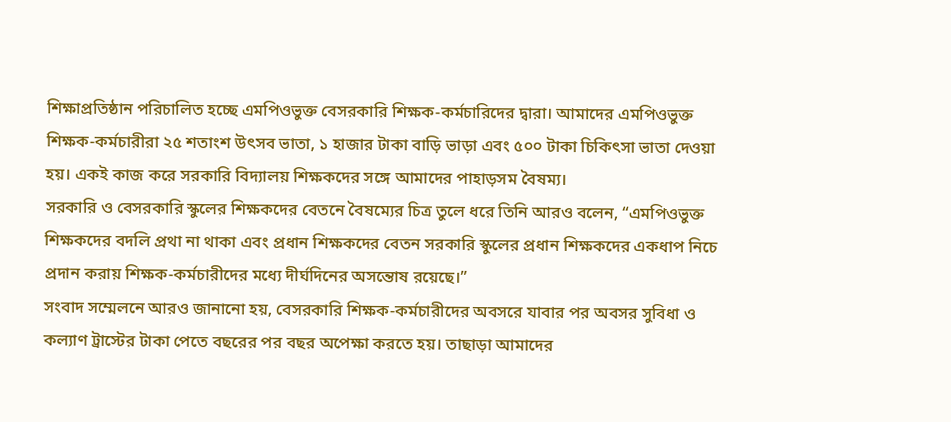শিক্ষাপ্রতিষ্ঠান পরিচালিত হচ্ছে এমপিওভুক্ত বেসরকারি শিক্ষক-কর্মচারিদের দ্বারা। আমাদের এমপিওভুক্ত শিক্ষক-কর্মচারীরা ২৫ শতাংশ উৎসব ভাতা, ১ হাজার টাকা বাড়ি ভাড়া এবং ৫০০ টাকা চিকিৎসা ভাতা দেওয়া হয়। একই কাজ করে সরকারি বিদ্যালয় শিক্ষকদের সঙ্গে আমাদের পাহাড়সম বৈষম্য।
সরকারি ও বেসরকারি স্কুলের শিক্ষকদের বেতনে বৈষম্যের চিত্র তুলে ধরে তিনি আরও বলেন, “এমপিওভুক্ত শিক্ষকদের বদলি প্রথা না থাকা এবং প্রধান শিক্ষকদের বেতন সরকারি স্কুলের প্রধান শিক্ষকদের একধাপ নিচে প্রদান করায় শিক্ষক-কর্মচারীদের মধ্যে দীর্ঘদিনের অসন্তোষ রয়েছে।”
সংবাদ সম্মেলনে আরও জানানো হয়, বেসরকারি শিক্ষক-কর্মচারীদের অবসরে যাবার পর অবসর সুবিধা ও কল্যাণ ট্রাস্টের টাকা পেতে বছরের পর বছর অপেক্ষা করতে হয়। তাছাড়া আমাদের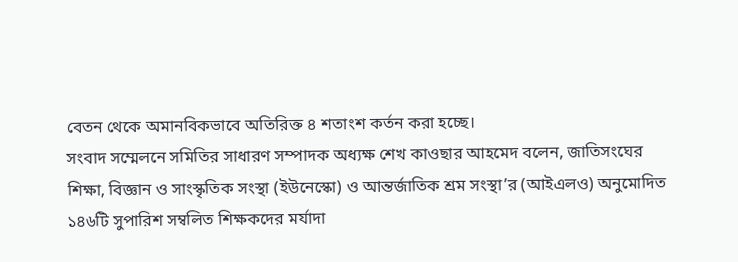বেতন থেকে অমানবিকভাবে অতিরিক্ত ৪ শতাংশ কর্তন করা হচ্ছে।
সংবাদ সম্মেলনে সমিতির সাধারণ সম্পাদক অধ্যক্ষ শেখ কাওছার আহমেদ বলেন, জাতিসংঘের শিক্ষা, বিজ্ঞান ও সাংস্কৃতিক সংস্থা (ইউনেস্কো) ও আন্তর্জাতিক শ্রম সংস্থা’র (আইএলও) অনুমোদিত ১৪৬টি সুপারিশ সম্বলিত শিক্ষকদের মর্যাদা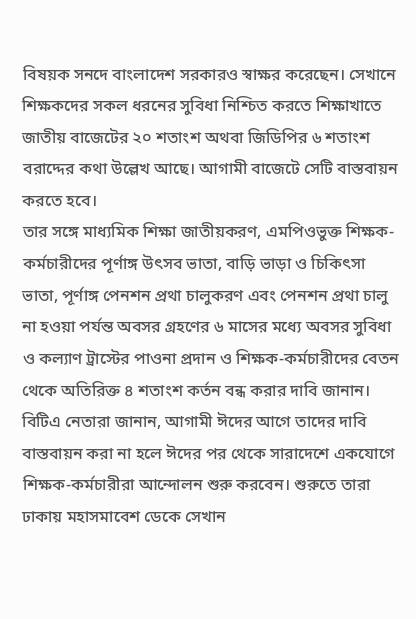বিষয়ক সনদে বাংলাদেশ সরকারও স্বাক্ষর করেছেন। সেখানে শিক্ষকদের সকল ধরনের সুবিধা নিশ্চিত করতে শিক্ষাখাতে জাতীয় বাজেটের ২০ শতাংশ অথবা জিডিপির ৬ শতাংশ বরাদ্দের কথা উল্লেখ আছে। আগামী বাজেটে সেটি বাস্তবায়ন করতে হবে।
তার সঙ্গে মাধ্যমিক শিক্ষা জাতীয়করণ, এমপিওভুক্ত শিক্ষক-কর্মচারীদের পূর্ণাঙ্গ উৎসব ভাতা, বাড়ি ভাড়া ও চিকিৎসা ভাতা, পূর্ণাঙ্গ পেনশন প্রথা চালুকরণ এবং পেনশন প্রথা চালু না হওয়া পর্যন্ত অবসর গ্রহণের ৬ মাসের মধ্যে অবসর সুবিধা ও কল্যাণ ট্রাস্টের পাওনা প্রদান ও শিক্ষক-কর্মচারীদের বেতন থেকে অতিরিক্ত ৪ শতাংশ কর্তন বন্ধ করার দাবি জানান।
বিটিএ নেতারা জানান, আগামী ঈদের আগে তাদের দাবি বাস্তবায়ন করা না হলে ঈদের পর থেকে সারাদেশে একযোগে শিক্ষক-কর্মচারীরা আন্দোলন শুরু করবেন। শুরুতে তারা ঢাকায় মহাসমাবেশ ডেকে সেখান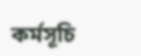কর্মসূচি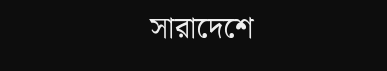সারাদেশে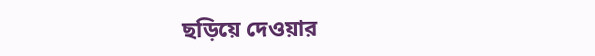ছড়িয়ে দেওয়ার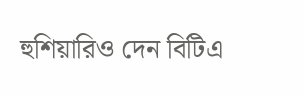হুশিয়ারিও দেন বিটিএ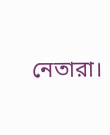নেতারা।